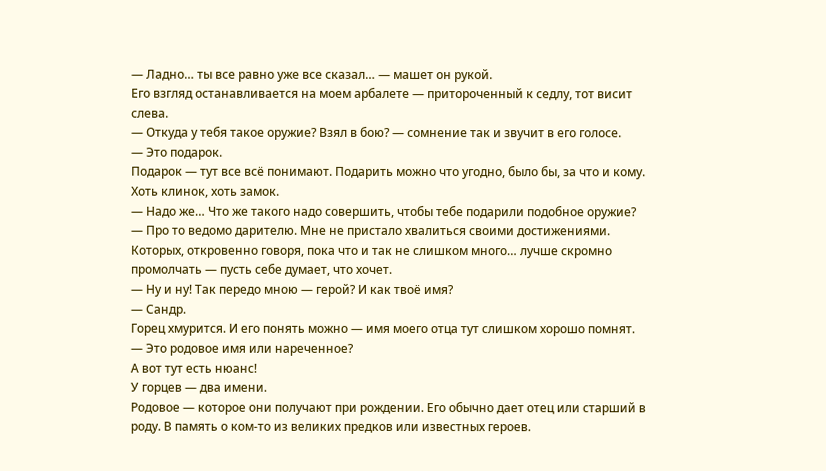— Ладно… ты все равно уже все сказал… — машет он рукой.
Его взгляд останавливается на моем арбалете — притороченный к седлу, тот висит слева.
— Откуда у тебя такое оружие? Взял в бою? — сомнение так и звучит в его голосе.
— Это подарок.
Подарок — тут все всё понимают. Подарить можно что угодно, было бы, за что и кому. Хоть клинок, хоть замок.
— Надо же… Что же такого надо совершить, чтобы тебе подарили подобное оружие?
— Про то ведомо дарителю. Мне не пристало хвалиться своими достижениями.
Которых, откровенно говоря, пока что и так не слишком много… лучше скромно промолчать — пусть себе думает, что хочет.
— Ну и ну! Так передо мною — герой? И как твоё имя?
— Сандр.
Горец хмурится. И его понять можно — имя моего отца тут слишком хорошо помнят.
— Это родовое имя или нареченное?
А вот тут есть нюанс!
У горцев — два имени.
Родовое — которое они получают при рождении. Его обычно дает отец или старший в роду. В память о ком-то из великих предков или известных героев.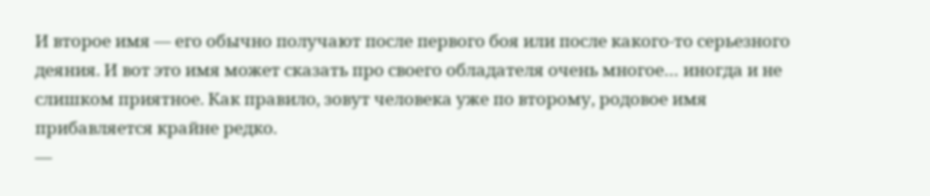И второе имя — его обычно получают после первого боя или после какого-то серьезного деяния. И вот это имя может сказать про своего обладателя очень многое… иногда и не слишком приятное. Как правило, зовут человека уже по второму, родовое имя прибавляется крайне редко.
—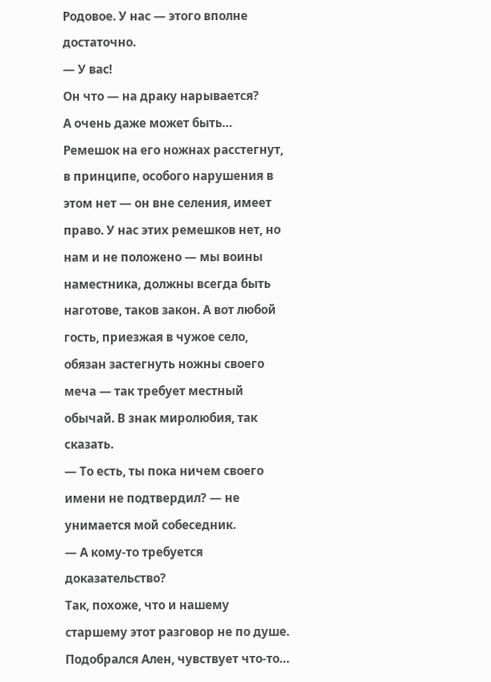Родовое. У нас — этого вполне достаточно.
— У вас!
Он что — на драку нарывается?
А очень даже может быть… Ремешок на его ножнах расстегнут, в принципе, особого нарушения в этом нет — он вне селения, имеет право. У нас этих ремешков нет, но нам и не положено — мы воины наместника, должны всегда быть наготове, таков закон. А вот любой гость, приезжая в чужое село, обязан застегнуть ножны своего меча — так требует местный обычай. В знак миролюбия, так сказать.
— То есть, ты пока ничем своего имени не подтвердил? — не унимается мой собеседник.
— А кому-то требуется доказательство?
Так, похоже, что и нашему старшему этот разговор не по душе. Подобрался Ален, чувствует что-то…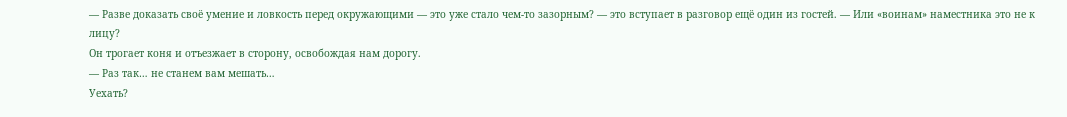— Разве доказать своё умение и ловкость перед окружающими — это уже стало чем-то зазорным? — это вступает в разговор ещё один из гостей. — Или «воинам» наместника это не к лицу?
Он трогает коня и отъезжает в сторону, освобождая нам дорогу.
— Раз так… не станем вам мешать…
Уехать?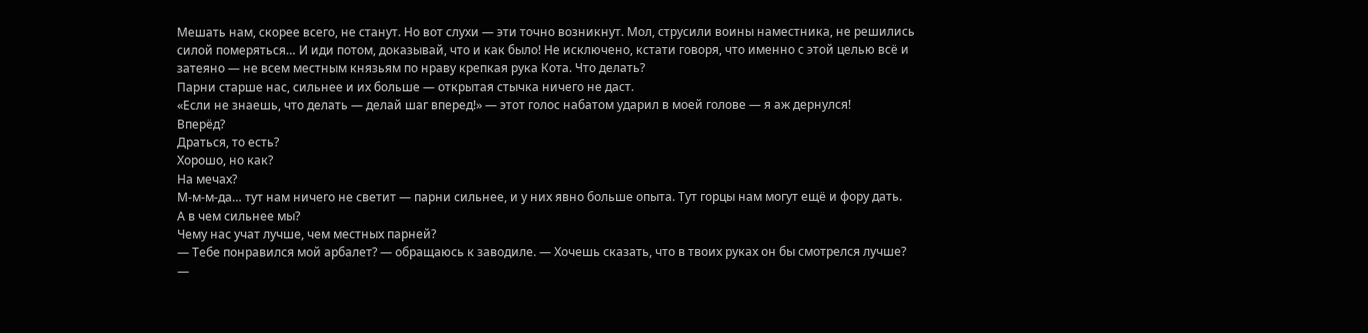Мешать нам, скорее всего, не станут. Но вот слухи — эти точно возникнут. Мол, струсили воины наместника, не решились силой померяться… И иди потом, доказывай, что и как было! Не исключено, кстати говоря, что именно с этой целью всё и затеяно — не всем местным князьям по нраву крепкая рука Кота. Что делать?
Парни старше нас, сильнее и их больше — открытая стычка ничего не даст.
«Если не знаешь, что делать — делай шаг вперед!» — этот голос набатом ударил в моей голове — я аж дернулся!
Вперёд?
Драться, то есть?
Хорошо, но как?
На мечах?
М-м-м-да… тут нам ничего не светит — парни сильнее, и у них явно больше опыта. Тут горцы нам могут ещё и фору дать.
А в чем сильнее мы?
Чему нас учат лучше, чем местных парней?
— Тебе понравился мой арбалет? — обращаюсь к заводиле. — Хочешь сказать, что в твоих руках он бы смотрелся лучше?
—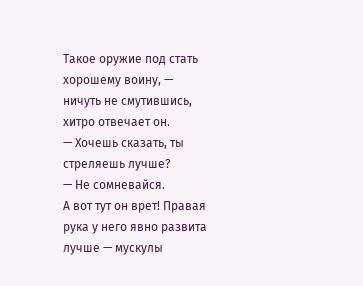Такое оружие под стать хорошему воину, — ничуть не смутившись, хитро отвечает он.
— Хочешь сказать, ты стреляешь лучше?
— Не сомневайся.
А вот тут он врет! Правая рука у него явно развита лучше — мускулы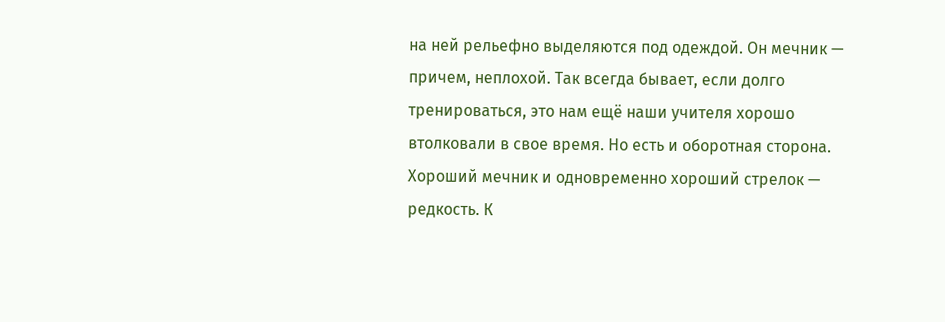на ней рельефно выделяются под одеждой. Он мечник — причем, неплохой. Так всегда бывает, если долго тренироваться, это нам ещё наши учителя хорошо втолковали в свое время. Но есть и оборотная сторона. Хороший мечник и одновременно хороший стрелок — редкость. К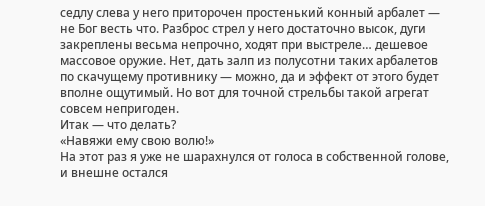седлу слева у него приторочен простенький конный арбалет — не Бог весть что. Разброс стрел у него достаточно высок, дуги закреплены весьма непрочно, ходят при выстреле… дешевое массовое оружие. Нет, дать залп из полусотни таких арбалетов по скачущему противнику — можно, да и эффект от этого будет вполне ощутимый. Но вот для точной стрельбы такой агрегат совсем непригоден.
Итак — что делать?
«Навяжи ему свою волю!»
На этот раз я уже не шарахнулся от голоса в собственной голове, и внешне остался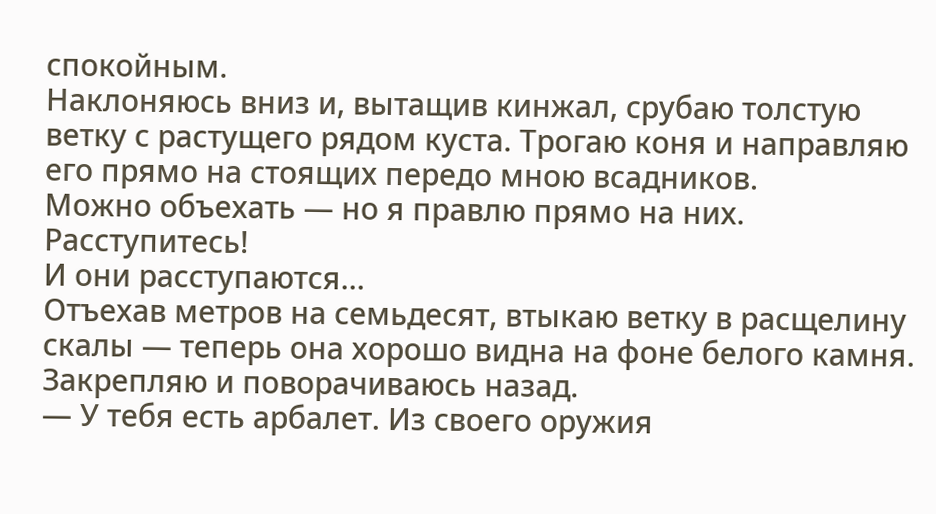спокойным.
Наклоняюсь вниз и, вытащив кинжал, срубаю толстую ветку с растущего рядом куста. Трогаю коня и направляю его прямо на стоящих передо мною всадников.
Можно объехать — но я правлю прямо на них.
Расступитесь!
И они расступаются…
Отъехав метров на семьдесят, втыкаю ветку в расщелину скалы — теперь она хорошо видна на фоне белого камня. Закрепляю и поворачиваюсь назад.
— У тебя есть арбалет. Из своего оружия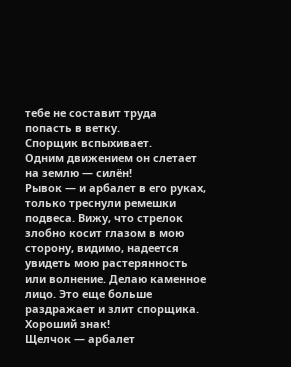тебе не составит труда попасть в ветку.
Спорщик вспыхивает.
Одним движением он слетает на землю — силён!
Рывок — и арбалет в его руках, только треснули ремешки подвеса. Вижу, что стрелок злобно косит глазом в мою сторону, видимо, надеется увидеть мою растерянность или волнение. Делаю каменное лицо. Это еще больше раздражает и злит спорщика.
Хороший знак!
Щелчок — арбалет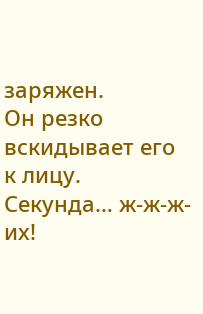заряжен.
Он резко вскидывает его к лицу.
Секунда… ж-ж-ж-их!